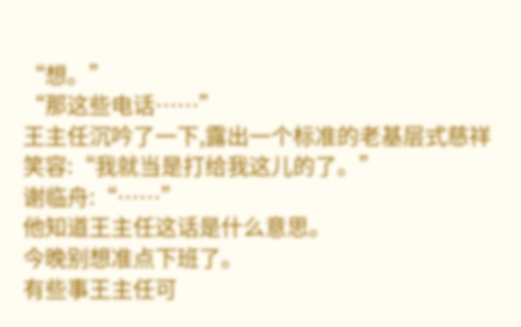“想。”
“那这些电话……”
王主任沉吟了一下,露出一个标准的老基层式慈祥笑容:“我就当是打给我这儿的了。”
谢临舟:“……”
他知道王主任这话是什么意思。
今晚别想准点下班了。
有些事王主任可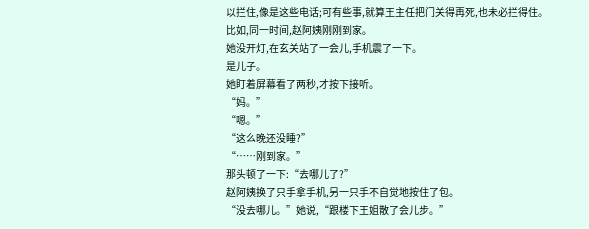以拦住,像是这些电话;可有些事,就算王主任把门关得再死,也未必拦得住。
比如,同一时间,赵阿姨刚刚到家。
她没开灯,在玄关站了一会儿,手机震了一下。
是儿子。
她盯着屏幕看了两秒,才按下接听。
“妈。”
“嗯。”
“这么晚还没睡?”
“……刚到家。”
那头顿了一下:“去哪儿了?”
赵阿姨换了只手拿手机,另一只手不自觉地按住了包。
“没去哪儿。”她说,“跟楼下王姐散了会儿步。”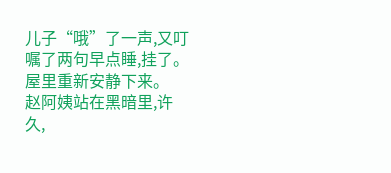儿子“哦”了一声,又叮嘱了两句早点睡,挂了。
屋里重新安静下来。
赵阿姨站在黑暗里,许久,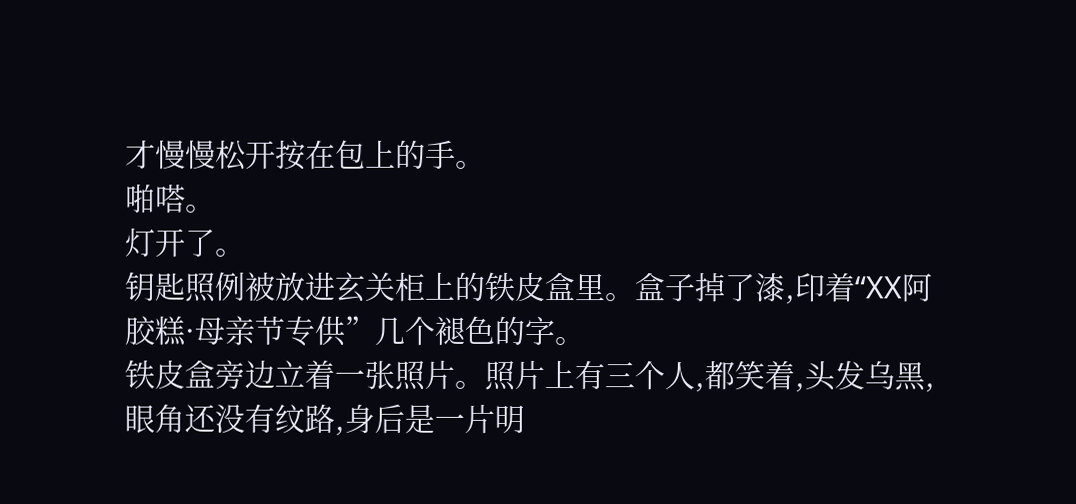才慢慢松开按在包上的手。
啪嗒。
灯开了。
钥匙照例被放进玄关柜上的铁皮盒里。盒子掉了漆,印着“XX阿胶糕·母亲节专供”几个褪色的字。
铁皮盒旁边立着一张照片。照片上有三个人,都笑着,头发乌黑,眼角还没有纹路,身后是一片明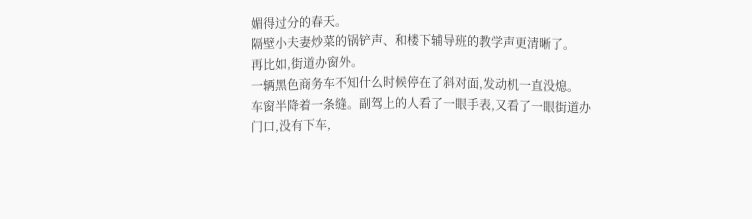媚得过分的春天。
隔壁小夫妻炒菜的锅铲声、和楼下辅导班的教学声更清晰了。
再比如,街道办窗外。
一辆黑色商务车不知什么时候停在了斜对面,发动机一直没熄。
车窗半降着一条缝。副驾上的人看了一眼手表,又看了一眼街道办门口,没有下车,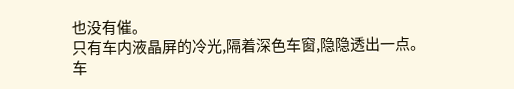也没有催。
只有车内液晶屏的冷光,隔着深色车窗,隐隐透出一点。
车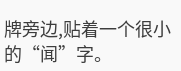牌旁边,贴着一个很小的“闻”字。